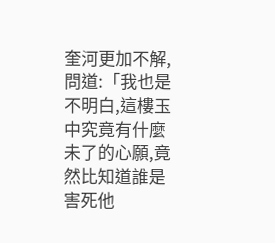奎河更加不解,問道:「我也是不明白,這樓玉中究竟有什麼未了的心願,竟然比知道誰是害死他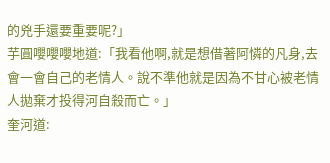的兇手還要重要呢?」
芋圓嚶嚶嚶地道:「我看他啊,就是想借著阿憐的凡身,去會一會自己的老情人。說不準他就是因為不甘心被老情人拋棄才投得河自殺而亡。」
奎河道: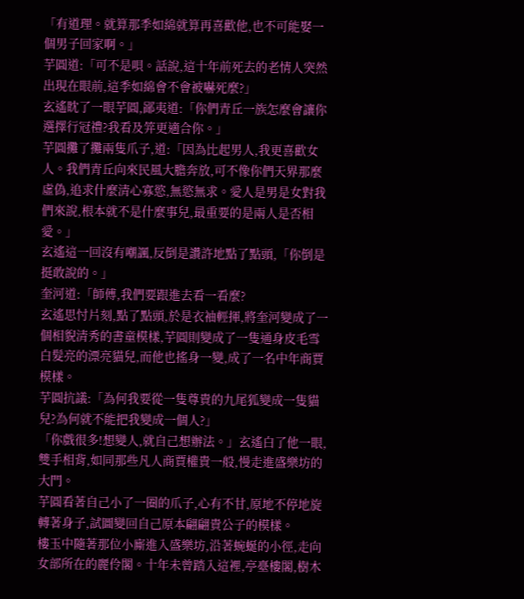「有道理。就算那季如綿就算再喜歡他,也不可能娶一個男子回家啊。」
芋圓道:「可不是唄。話說,這十年前死去的老情人突然出現在眼前,這季如綿會不會被嚇死麼?」
玄遙眈了一眼芋圓,鄙夷道:「你們青丘一族怎麼會讓你選擇行冠禮?我看及笄更適合你。」
芋圓攤了攤兩隻爪子,道:「因為比起男人,我更喜歡女人。我們青丘向來民風大膽奔放,可不像你們天界那麼虛偽,追求什麼清心寡慾,無慾無求。愛人是男是女對我們來說,根本就不是什麼事兒,最重要的是兩人是否相愛。」
玄遙這一回沒有嘲諷,反倒是讚許地點了點頭,「你倒是挺敢說的。」
奎河道:「師傅,我們要跟進去看一看麼?
玄遙思忖片刻,點了點頭,於是衣袖輕揮,將奎河變成了一個相貎清秀的書童模樣,芋圓則變成了一隻通身皮毛雪白髮亮的漂亮貓兒,而他也搖身一變,成了一名中年商賈模樣。
芋圓抗議:「為何我要從一隻尊貴的九尾狐變成一隻貓兒?為何就不能把我變成一個人?」
「你戲很多!想變人,就自己想辦法。」玄遙白了他一眼,雙手相背,如同那些凡人商賈權貴一般,慢走進盛樂坊的大門。
芋圓看著自己小了一圈的爪子,心有不甘,原地不停地旋轉著身子,試圖變回自己原本翩翩貴公子的模樣。
樓玉中隨著那位小廝進入盛樂坊,沿著蜿蜒的小徑,走向女部所在的麗伶閣。十年未曾踏入這裡,亭臺樓閣,樹木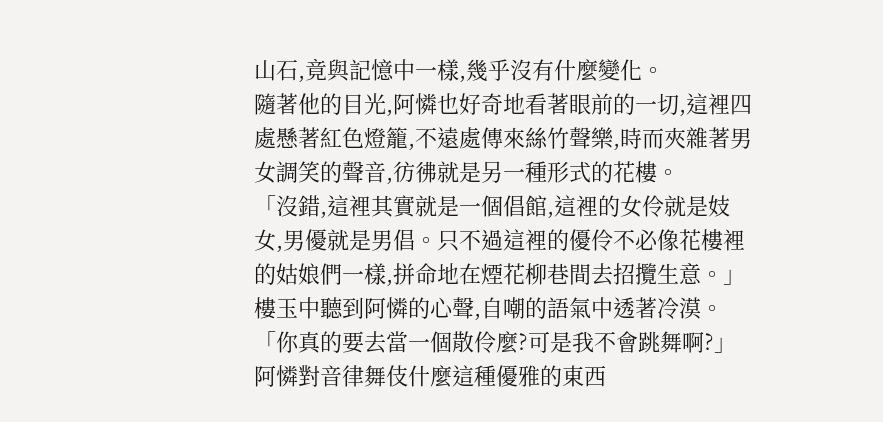山石,竟與記憶中一樣,幾乎沒有什麼變化。
隨著他的目光,阿憐也好奇地看著眼前的一切,這裡四處懸著紅色燈籠,不遠處傳來絲竹聲樂,時而夾雜著男女調笑的聲音,彷彿就是另一種形式的花樓。
「沒錯,這裡其實就是一個倡館,這裡的女伶就是妓女,男優就是男倡。只不過這裡的優伶不必像花樓裡的姑娘們一樣,拼命地在煙花柳巷間去招攬生意。」樓玉中聽到阿憐的心聲,自嘲的語氣中透著冷漠。
「你真的要去當一個散伶麼?可是我不會跳舞啊?」阿憐對音律舞伎什麼這種優雅的東西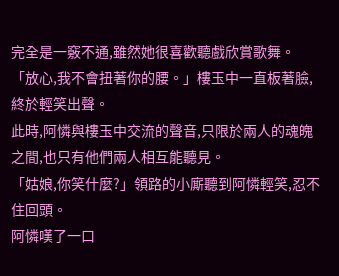完全是一竅不通,雖然她很喜歡聽戲欣賞歌舞。
「放心,我不會扭著你的腰。」樓玉中一直板著臉,終於輕笑出聲。
此時,阿憐與樓玉中交流的聲音,只限於兩人的魂魄之間,也只有他們兩人相互能聽見。
「姑娘,你笑什麼?」領路的小廝聽到阿憐輕笑,忍不住回頭。
阿憐嘆了一口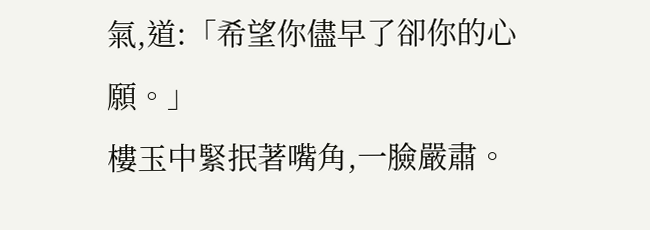氣,道:「希望你儘早了卻你的心願。」
樓玉中緊抿著嘴角,一臉嚴肅。